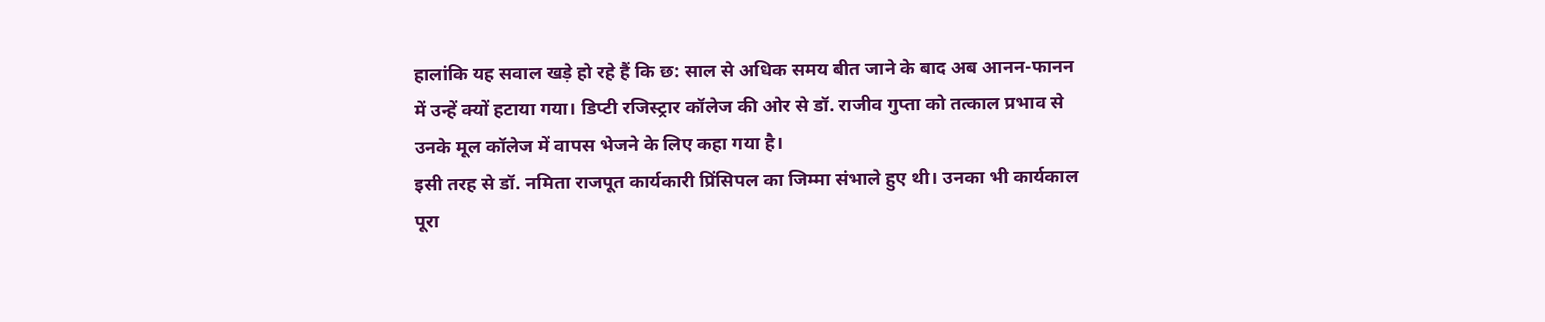हालांकि यह सवाल खड़े हो रहे हैं कि छ: साल से अधिक समय बीत जाने के बाद अब आनन-फानन में उन्हें क्यों हटाया गया। डिप्टी रजिस्ट्रार कॉलेज की ओर से डॉ. राजीव गुप्ता को तत्काल प्रभाव से उनके मूल कॉलेज में वापस भेजने के लिए कहा गया है।
इसी तरह से डॉ. नमिता राजपूत कार्यकारी प्रिंसिपल का जिम्मा संभाले हुए थी। उनका भी कार्यकाल पूरा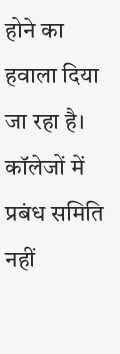होने का हवाला दिया जा रहा है। कॉलेजों में प्रबंध समिति नहीं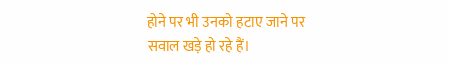होने पर भी उनको हटाए जाने पर सवाल खड़े हो रहे हैं।